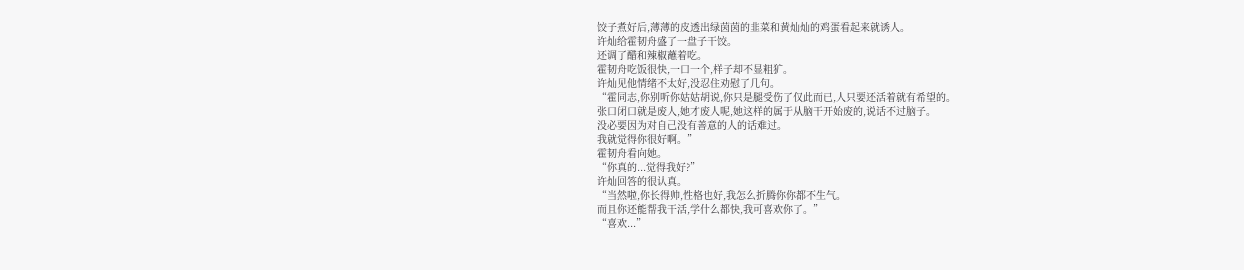饺子煮好后,薄薄的皮透出绿茵茵的韭菜和黄灿灿的鸡蛋看起来就诱人。
许灿给霍韧舟盛了一盘子干饺。
还调了醋和辣椒蘸着吃。
霍韧舟吃饭很快,一口一个,样子却不显粗犷。
许灿见他情绪不太好,没忍住劝慰了几句。
“霍同志,你别听你姑姑胡说,你只是腿受伤了仅此而已,人只要还活着就有希望的。
张口闭口就是废人,她才废人呢,她这样的属于从脑干开始废的,说话不过脑子。
没必要因为对自己没有善意的人的话难过。
我就觉得你很好啊。”
霍韧舟看向她。
“你真的...觉得我好?”
许灿回答的很认真。
“当然啦,你长得帅,性格也好,我怎么折腾你你都不生气。
而且你还能帮我干活,学什么都快,我可喜欢你了。”
“喜欢...”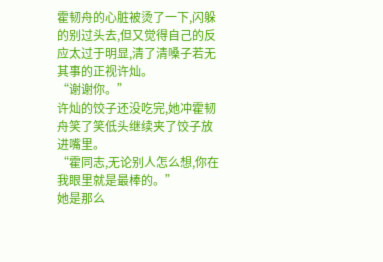霍韧舟的心脏被烫了一下,闪躲的别过头去,但又觉得自己的反应太过于明显,清了清嗓子若无其事的正视许灿。
“谢谢你。”
许灿的饺子还没吃完,她冲霍韧舟笑了笑低头继续夹了饺子放进嘴里。
“霍同志,无论别人怎么想,你在我眼里就是最棒的。”
她是那么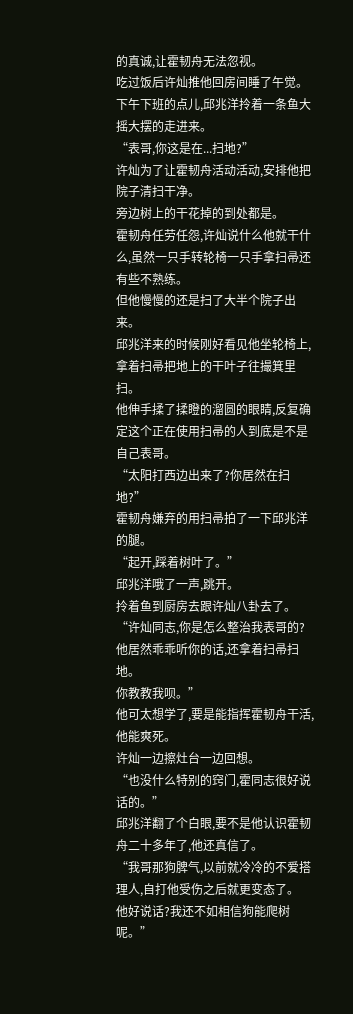的真诚,让霍韧舟无法忽视。
吃过饭后许灿推他回房间睡了午觉。
下午下班的点儿,邱兆洋拎着一条鱼大摇大摆的走进来。
“表哥,你这是在...扫地?”
许灿为了让霍韧舟活动活动,安排他把院子清扫干净。
旁边树上的干花掉的到处都是。
霍韧舟任劳任怨,许灿说什么他就干什么,虽然一只手转轮椅一只手拿扫帚还有些不熟练。
但他慢慢的还是扫了大半个院子出来。
邱兆洋来的时候刚好看见他坐轮椅上,拿着扫帚把地上的干叶子往撮箕里扫。
他伸手揉了揉瞪的溜圆的眼睛,反复确定这个正在使用扫帚的人到底是不是自己表哥。
“太阳打西边出来了?你居然在扫地?”
霍韧舟嫌弃的用扫帚拍了一下邱兆洋的腿。
“起开,踩着树叶了。”
邱兆洋哦了一声,跳开。
拎着鱼到厨房去跟许灿八卦去了。
“许灿同志,你是怎么整治我表哥的?他居然乖乖听你的话,还拿着扫帚扫地。
你教教我呗。”
他可太想学了,要是能指挥霍韧舟干活,他能爽死。
许灿一边擦灶台一边回想。
“也没什么特别的窍门,霍同志很好说话的。”
邱兆洋翻了个白眼,要不是他认识霍韧舟二十多年了,他还真信了。
“我哥那狗脾气,以前就冷冷的不爱搭理人,自打他受伤之后就更变态了。
他好说话?我还不如相信狗能爬树呢。”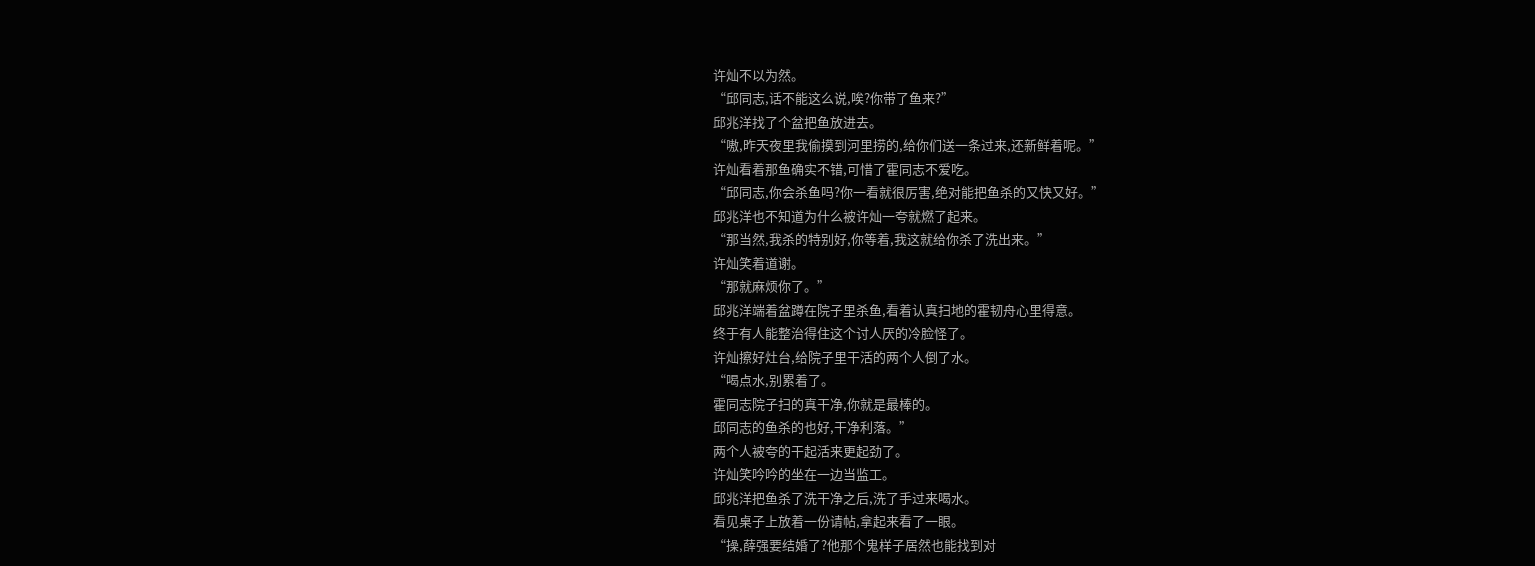许灿不以为然。
“邱同志,话不能这么说,唉?你带了鱼来?”
邱兆洋找了个盆把鱼放进去。
“嗷,昨天夜里我偷摸到河里捞的,给你们送一条过来,还新鲜着呢。”
许灿看着那鱼确实不错,可惜了霍同志不爱吃。
“邱同志,你会杀鱼吗?你一看就很厉害,绝对能把鱼杀的又快又好。”
邱兆洋也不知道为什么被许灿一夸就燃了起来。
“那当然,我杀的特别好,你等着,我这就给你杀了洗出来。”
许灿笑着道谢。
“那就麻烦你了。”
邱兆洋端着盆蹲在院子里杀鱼,看着认真扫地的霍韧舟心里得意。
终于有人能整治得住这个讨人厌的冷脸怪了。
许灿擦好灶台,给院子里干活的两个人倒了水。
“喝点水,别累着了。
霍同志院子扫的真干净,你就是最棒的。
邱同志的鱼杀的也好,干净利落。”
两个人被夸的干起活来更起劲了。
许灿笑吟吟的坐在一边当监工。
邱兆洋把鱼杀了洗干净之后,洗了手过来喝水。
看见桌子上放着一份请帖,拿起来看了一眼。
“操,薛强要结婚了?他那个鬼样子居然也能找到对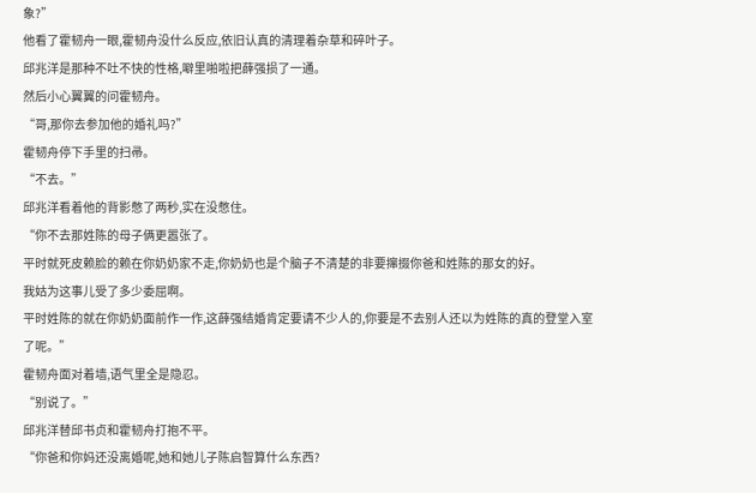象?”
他看了霍韧舟一眼,霍韧舟没什么反应,依旧认真的清理着杂草和碎叶子。
邱兆洋是那种不吐不快的性格,噼里啪啦把薛强损了一通。
然后小心翼翼的问霍韧舟。
“哥,那你去参加他的婚礼吗?”
霍韧舟停下手里的扫帚。
“不去。”
邱兆洋看着他的背影憋了两秒,实在没憋住。
“你不去那姓陈的母子俩更嚣张了。
平时就死皮赖脸的赖在你奶奶家不走,你奶奶也是个脑子不清楚的非要撺掇你爸和姓陈的那女的好。
我姑为这事儿受了多少委屈啊。
平时姓陈的就在你奶奶面前作一作,这薛强结婚肯定要请不少人的,你要是不去别人还以为姓陈的真的登堂入室了呢。”
霍韧舟面对着墙,语气里全是隐忍。
“别说了。”
邱兆洋替邱书贞和霍韧舟打抱不平。
“你爸和你妈还没离婚呢,她和她儿子陈启智算什么东西?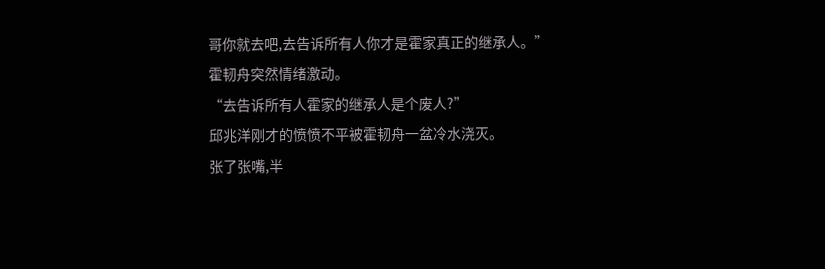哥你就去吧,去告诉所有人你才是霍家真正的继承人。”
霍韧舟突然情绪激动。
“去告诉所有人霍家的继承人是个废人?”
邱兆洋刚才的愤愤不平被霍韧舟一盆冷水浇灭。
张了张嘴,半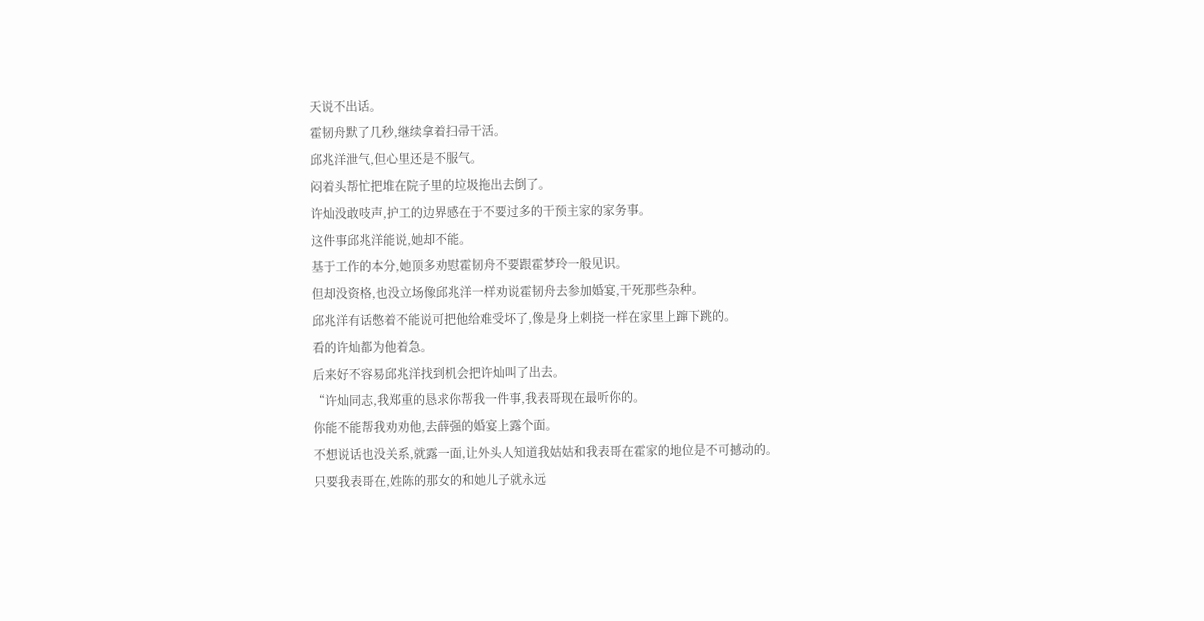天说不出话。
霍韧舟默了几秒,继续拿着扫帚干活。
邱兆洋泄气,但心里还是不服气。
闷着头帮忙把堆在院子里的垃圾拖出去倒了。
许灿没敢吱声,护工的边界感在于不要过多的干预主家的家务事。
这件事邱兆洋能说,她却不能。
基于工作的本分,她顶多劝慰霍韧舟不要跟霍梦玲一般见识。
但却没资格,也没立场像邱兆洋一样劝说霍韧舟去参加婚宴,干死那些杂种。
邱兆洋有话憋着不能说可把他给难受坏了,像是身上刺挠一样在家里上蹿下跳的。
看的许灿都为他着急。
后来好不容易邱兆洋找到机会把许灿叫了出去。
“许灿同志,我郑重的恳求你帮我一件事,我表哥现在最听你的。
你能不能帮我劝劝他,去薛强的婚宴上露个面。
不想说话也没关系,就露一面,让外头人知道我姑姑和我表哥在霍家的地位是不可撼动的。
只要我表哥在,姓陈的那女的和她儿子就永远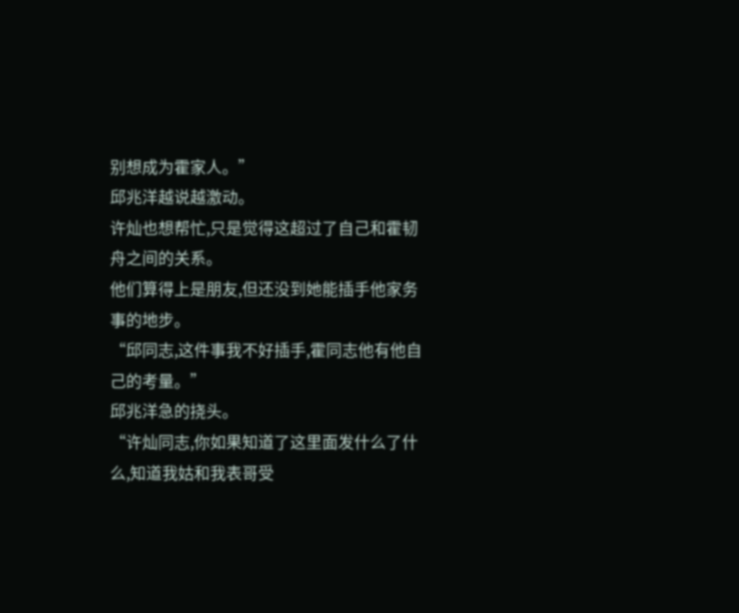别想成为霍家人。”
邱兆洋越说越激动。
许灿也想帮忙,只是觉得这超过了自己和霍韧舟之间的关系。
他们算得上是朋友,但还没到她能插手他家务事的地步。
“邱同志,这件事我不好插手,霍同志他有他自己的考量。”
邱兆洋急的挠头。
“许灿同志,你如果知道了这里面发什么了什么,知道我姑和我表哥受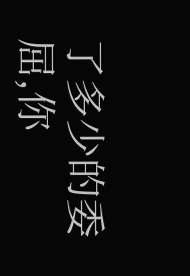了多少的委屈,你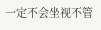一定不会坐视不管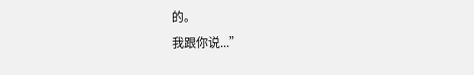的。
我跟你说...”